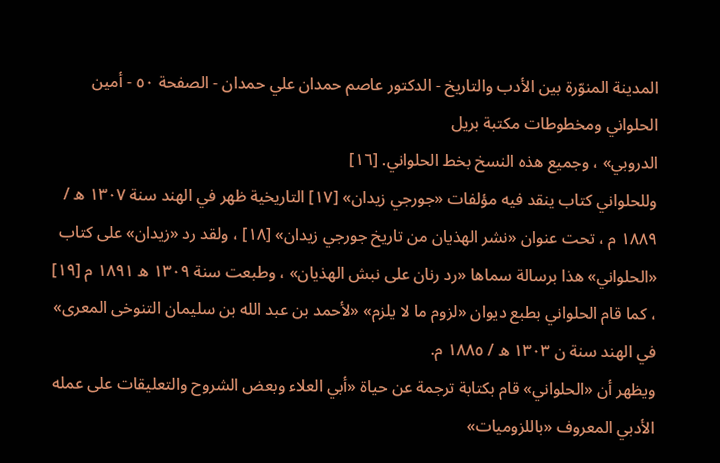المدينة المنوّرة بين الأدب والتاريخ - الدكتور عاصم حمدان علي حمدان - الصفحة ٥٠ - أمين الحلواني ومخطوطات مكتبة بريل
الدروبي» ، وجميع هذه النسخ بخط الحلواني. [١٦]
وللحلواني كتاب ينقد فيه مؤلفات «جورجي زيدان» [١٧] التاريخية ظهر في الهند سنة ١٣٠٧ ه / ١٨٨٩ م ، تحت عنوان «نشر الهذيان من تاريخ جورجي زيدان» [١٨] ، ولقد رد «زيدان» على كتاب «الحلواني» هذا برسالة سماها «رد رنان على نبش الهذيان» ، وطبعت سنة ١٣٠٩ ه ١٨٩١ م [١٩] ، كما قام الحلواني بطبع ديوان «لزوم ما لا يلزم» «لأحمد بن عبد الله بن سليمان التنوخى المعرى» في الهند سنة ن ١٣٠٣ ه / ١٨٨٥ م.
ويظهر أن «الحلواني» قام بكتابة ترجمة عن حياة «أبي العلاء وبعض الشروح والتعليقات على عمله الأدبي المعروف «باللزوميات»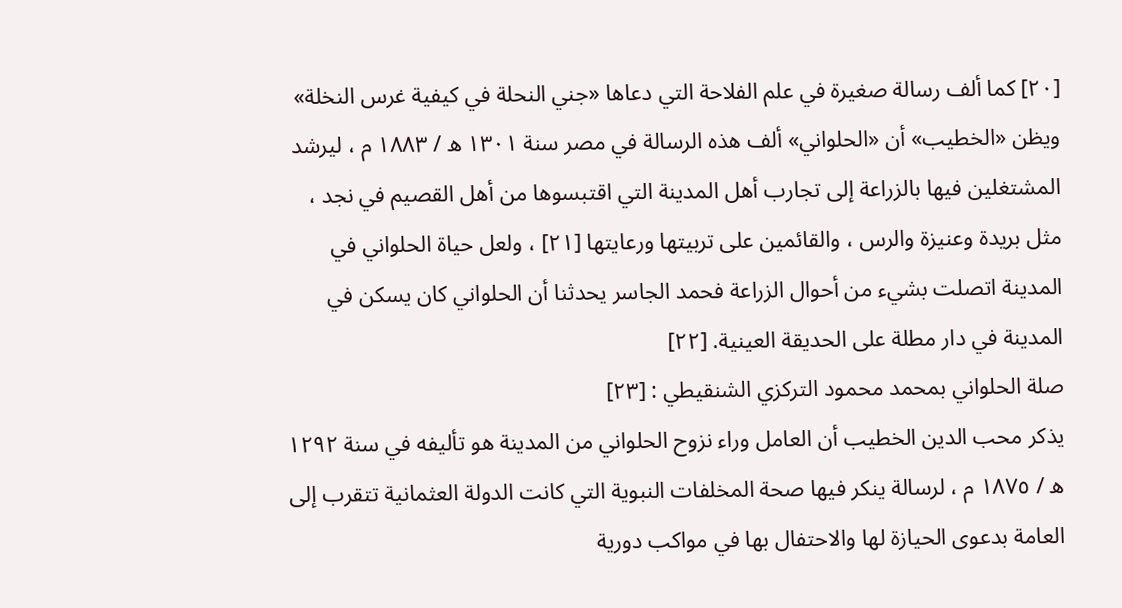[٢٠] كما ألف رسالة صغيرة في علم الفلاحة التي دعاها «جني النحلة في كيفية غرس النخلة» ويظن «الخطيب» أن «الحلواني» ألف هذه الرسالة في مصر سنة ١٣٠١ ه / ١٨٨٣ م ، ليرشد المشتغلين فيها بالزراعة إلى تجارب أهل المدينة التي اقتبسوها من أهل القصيم في نجد ، مثل بريدة وعنيزة والرس ، والقائمين على تربيتها ورعايتها [٢١] ، ولعل حياة الحلواني في المدينة اتصلت بشيء من أحوال الزراعة فحمد الجاسر يحدثنا أن الحلواني كان يسكن في المدينة في دار مطلة على الحديقة العينية. [٢٢]
صلة الحلواني بمحمد محمود التركزي الشنقيطي : [٢٣]
يذكر محب الدين الخطيب أن العامل وراء نزوح الحلواني من المدينة هو تأليفه في سنة ١٢٩٢ ه / ١٨٧٥ م ، لرسالة ينكر فيها صحة المخلفات النبوية التي كانت الدولة العثمانية تتقرب إلى العامة بدعوى الحيازة لها والاحتفال بها في مواكب دورية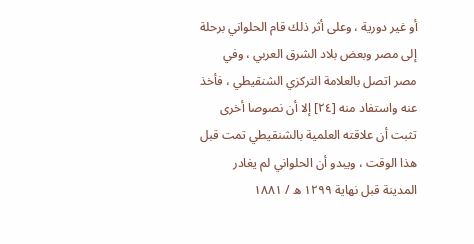أو غير دورية ، وعلى أثر ذلك قام الحلواني برحلة إلى مصر وبعض بلاد الشرق العربي ، وفي مصر اتصل بالعلامة التركزي الشنقيطي ، فأخذ عنه واستفاد منه [٢٤] إلا أن نصوصا أخرى تثبت أن علاقته العلمية بالشنقيطي تمت قبل هذا الوقت ، ويبدو أن الحلواني لم يغادر المدينة قبل نهاية ١٢٩٩ ه / ١٨٨١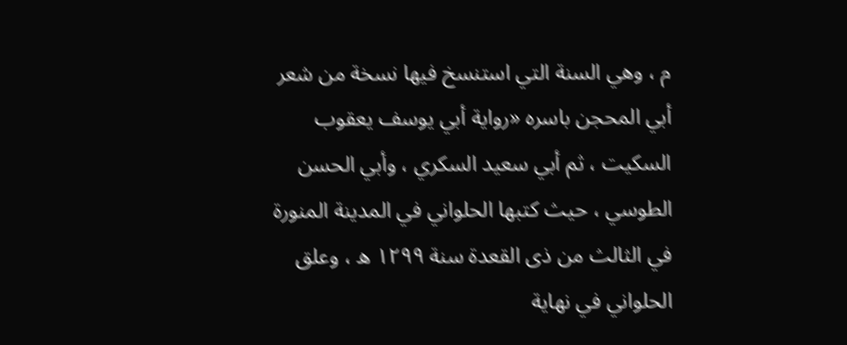م ، وهي السنة التي استنسخ فيها نسخة من شعر أبي المحجن باسره «رواية أبي يوسف يعقوب السكيت ، ثم أبي سعيد السكري ، وأبي الحسن الطوسي ، حيث كتبها الحلواني في المدينة المنورة في الثالث من ذى القعدة سنة ١٢٩٩ ه ، وعلق الحلواني في نهاية